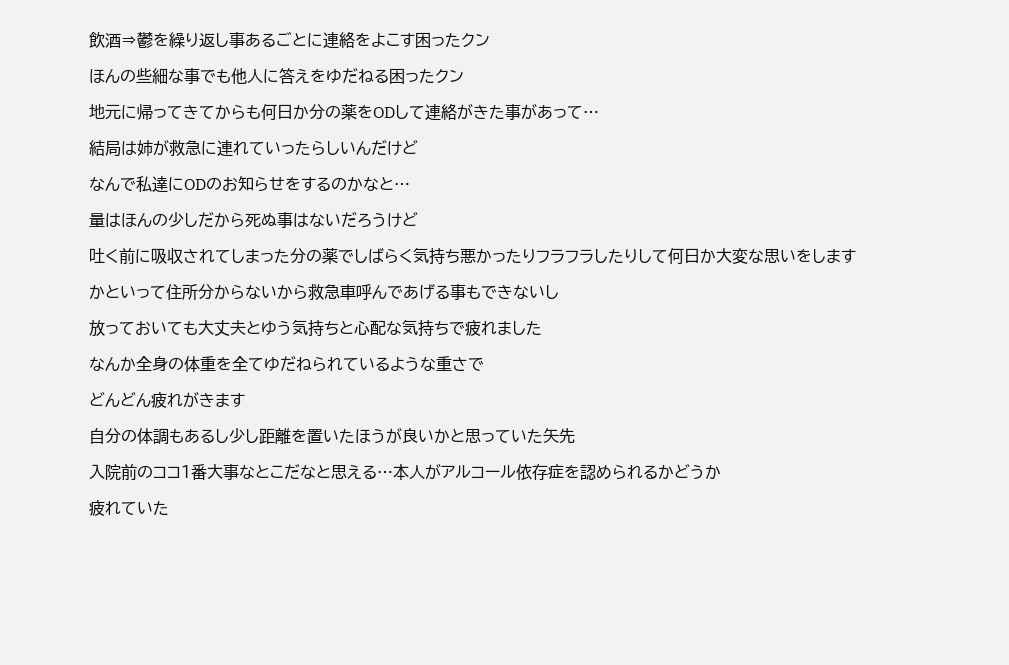飲酒⇒鬱を繰り返し事あるごとに連絡をよこす困ったクン

ほんの些細な事でも他人に答えをゆだねる困ったクン

地元に帰ってきてからも何日か分の薬をODして連絡がきた事があって…

結局は姉が救急に連れていったらしいんだけど

なんで私達にODのお知らせをするのかなと…

量はほんの少しだから死ぬ事はないだろうけど

吐く前に吸収されてしまった分の薬でしばらく気持ち悪かったりフラフラしたりして何日か大変な思いをします

かといって住所分からないから救急車呼んであげる事もできないし

放っておいても大丈夫とゆう気持ちと心配な気持ちで疲れました

なんか全身の体重を全てゆだねられているような重さで

どんどん疲れがきます

自分の体調もあるし少し距離を置いたほうが良いかと思っていた矢先

入院前のココ1番大事なとこだなと思える…本人がアルコール依存症を認められるかどうか

疲れていた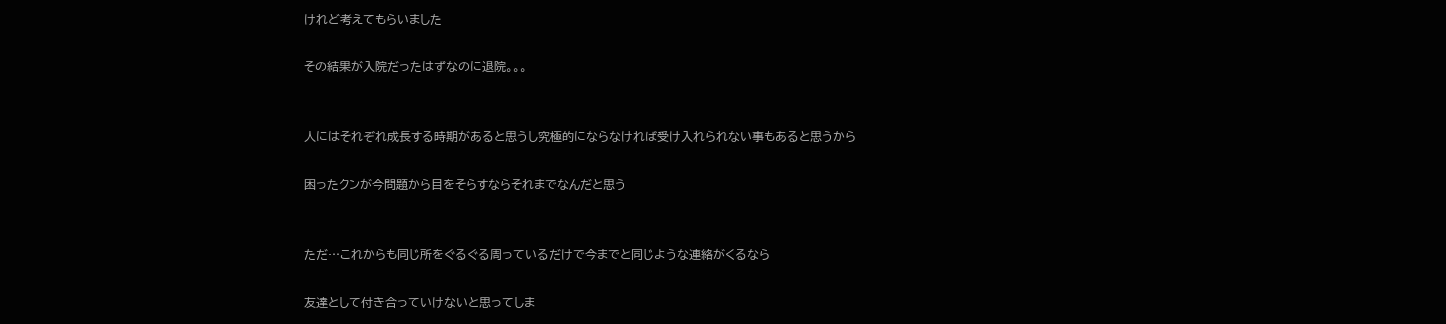けれど考えてもらいました

その結果が入院だったはずなのに退院。。。


人にはそれぞれ成長する時期があると思うし究極的にならなければ受け入れられない事もあると思うから

困ったクンが今問題から目をそらすならそれまでなんだと思う


ただ…これからも同じ所をぐるぐる周っているだけで今までと同じような連絡がくるなら

友達として付き合っていけないと思ってしま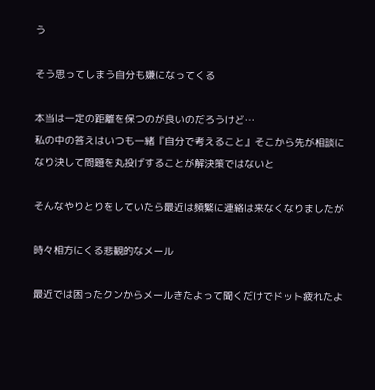う

そう思ってしまう自分も嫌になってくる

本当は一定の距離を保つのが良いのだろうけど…
私の中の答えはいつも一緒『自分で考えること』そこから先が相談になり決して問題を丸投げすることが解決策ではないと

そんなやりとりをしていたら最近は頻繁に連絡は来なくなりましたが

時々相方にくる悲観的なメール

最近では困ったクンからメールきたよって聞くだけでドット疲れたよ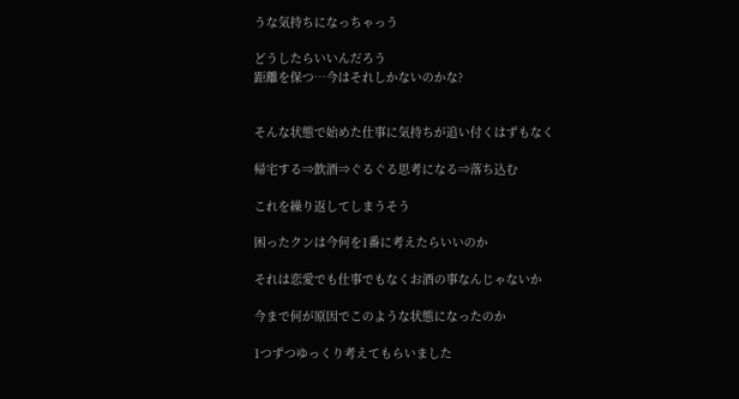うな気持ちになっちゃっう

どうしたらいいんだろう
距離を保つ…今はそれしかないのかな?


そんな状態で始めた仕事に気持ちが追い付くはずもなく

帰宅する⇒飲酒⇒ぐるぐる思考になる⇒落ち込む

これを繰り返してしまうそう

困ったクンは今何を1番に考えたらいいのか

それは恋愛でも仕事でもなくお酒の事なんじゃないか

今まで何が原因でこのような状態になったのか

1つずつゆっくり考えてもらいました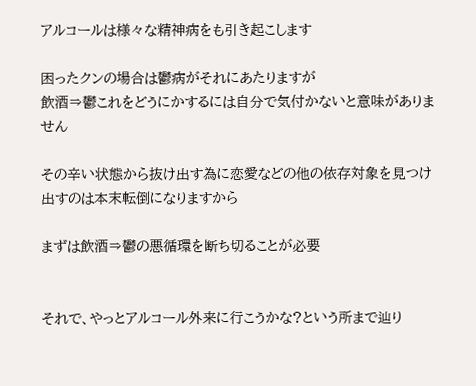アルコールは様々な精神病をも引き起こします

困ったクンの場合は鬱病がそれにあたりますが
飲酒⇒鬱これをどうにかするには自分で気付かないと意味がありません

その辛い状態から抜け出す為に恋愛などの他の依存対象を見つけ出すのは本末転倒になりますから

まずは飲酒⇒鬱の悪循環を断ち切ることが必要


それで、やっとアルコール外来に行こうかな?という所まで辿り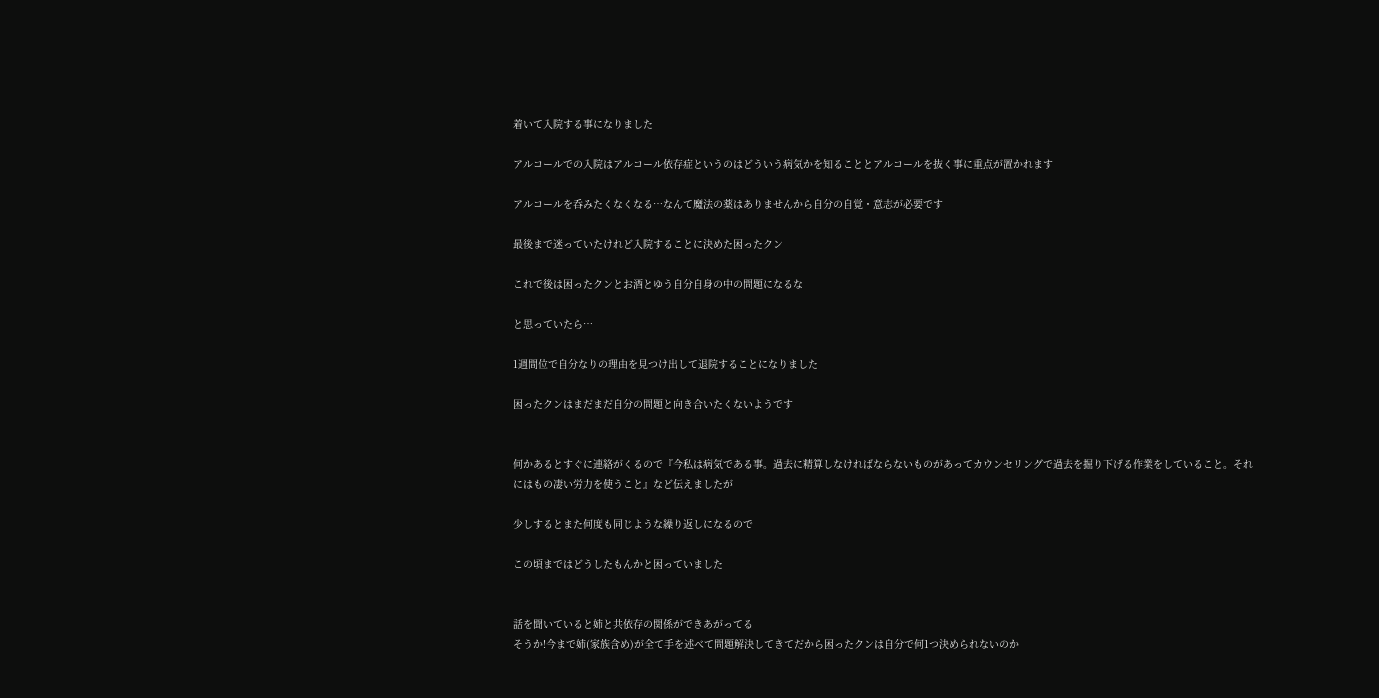着いて入院する事になりました

アルコールでの入院はアルコール依存症というのはどういう病気かを知ることとアルコールを抜く事に重点が置かれます

アルコールを呑みたくなくなる…なんて魔法の薬はありませんから自分の自覚・意志が必要です

最後まで迷っていたけれど入院することに決めた困ったクン

これで後は困ったクンとお酒とゆう自分自身の中の問題になるな

と思っていたら…

1週間位で自分なりの理由を見つけ出して退院することになりました

困ったクンはまだまだ自分の問題と向き合いたくないようです


何かあるとすぐに連絡がくるので『今私は病気である事。過去に精算しなければならないものがあってカウンセリングで過去を掘り下げる作業をしていること。それにはもの凄い労力を使うこと』など伝えましたが

少しするとまた何度も同じような繰り返しになるので

この頃まではどうしたもんかと困っていました


話を聞いていると姉と共依存の関係ができあがってる
そうか!今まで姉(家族含め)が全て手を述べて問題解決してきてだから困ったクンは自分で何1つ決められないのか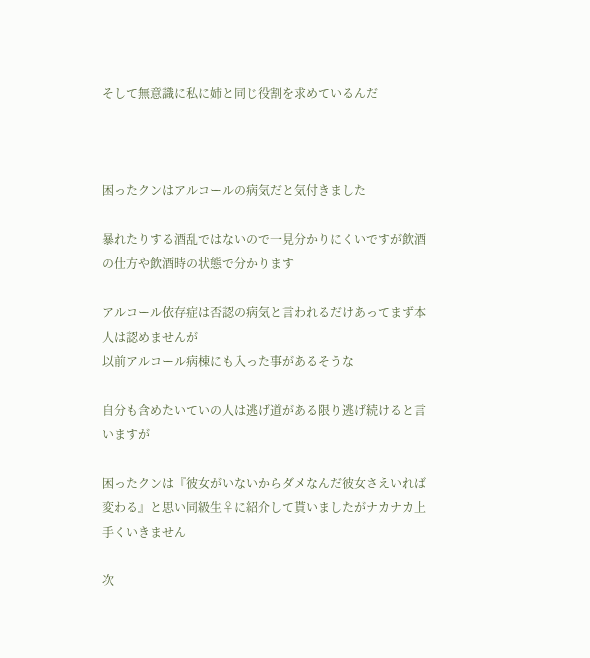そして無意識に私に姉と同じ役割を求めているんだ



困ったクンはアルコールの病気だと気付きました

暴れたりする酒乱ではないので一見分かりにくいですが飲酒の仕方や飲酒時の状態で分かります

アルコール依存症は否認の病気と言われるだけあってまず本人は認めませんが
以前アルコール病棟にも入った事があるそうな

自分も含めたいていの人は逃げ道がある限り逃げ続けると言いますが

困ったクンは『彼女がいないからダメなんだ彼女さえいれば変わる』と思い同級生♀に紹介して貰いましたがナカナカ上手くいきません

次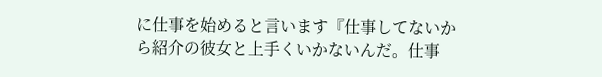に仕事を始めると言います『仕事してないから紹介の彼女と上手くいかないんだ。仕事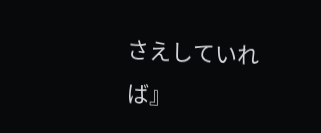さえしていれば』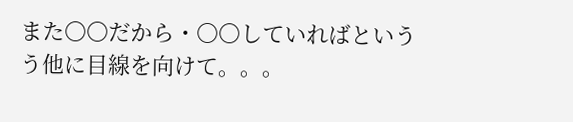また〇〇だから・〇〇していればというう他に目線を向けて。。。